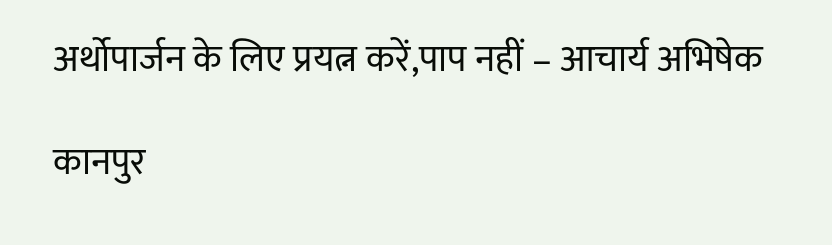अर्थोपार्जन के लिए प्रयत्न करें,पाप नहीं – आचार्य अभिषेक

कानपुर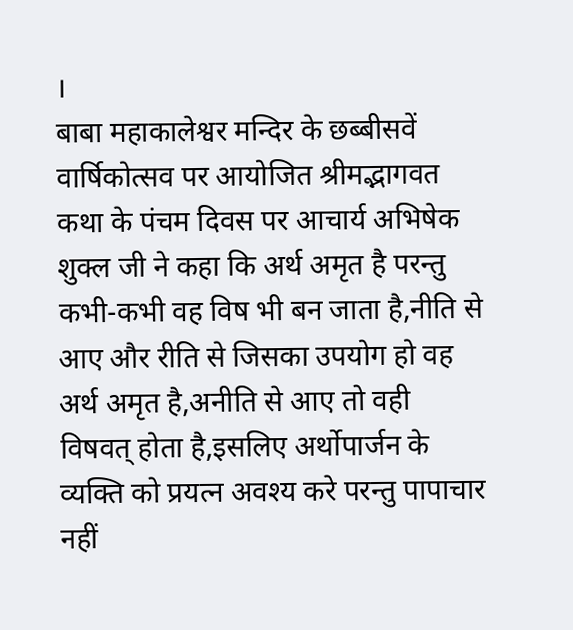।
बाबा महाकालेश्वर मन्दिर के छब्बीसवें वार्षिकोत्सव पर आयोजित श्रीमद्भागवत कथा के पंचम दिवस पर आचार्य अभिषेक शुक्ल जी ने कहा कि अर्थ अमृत है परन्तु कभी-कभी वह विष भी बन जाता है,नीति से आए और रीति से जिसका उपयोग हो वह अर्थ अमृत है,अनीति से आए तो वही विषवत् होता है,इसलिए अर्थोपार्जन के व्यक्ति को प्रयत्न अवश्य करे परन्तु पापाचार नहीं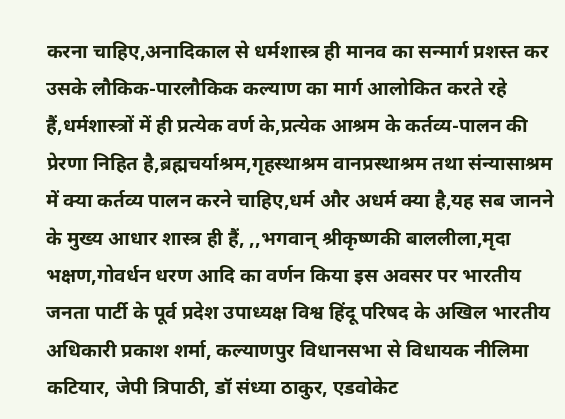करना चाहिए,अनादिकाल से धर्मशास्त्र ही मानव का सन्मार्ग प्रशस्त कर उसके लौकिक-पारलौकिक कल्याण का मार्ग आलोकित करते रहे हैं,धर्मशास्त्रों में ही प्रत्येक वर्ण के,प्रत्येक आश्रम के कर्तव्य-पालन की प्रेरणा निहित है,ब्रह्मचर्याश्रम,गृहस्थाश्रम वानप्रस्थाश्रम तथा संन्यासाश्रम में क्या कर्तव्य पालन करने चाहिए,धर्म और अधर्म क्या है,यह सब जानने के मुख्य आधार शास्त्र ही हैं, ,,भगवान् श्रीकृष्णकी बाललीला,मृदा भक्षण,गोवर्धन धरण आदि का वर्णन किया इस अवसर पर भारतीय जनता पार्टी के पूर्व प्रदेश उपाध्यक्ष विश्व हिंदू परिषद के अखिल भारतीय अधिकारी प्रकाश शर्मा, कल्याणपुर विधानसभा से विधायक नीलिमा कटियार, जेपी त्रिपाठी, डॉ संध्या ठाकुर, एडवोकेट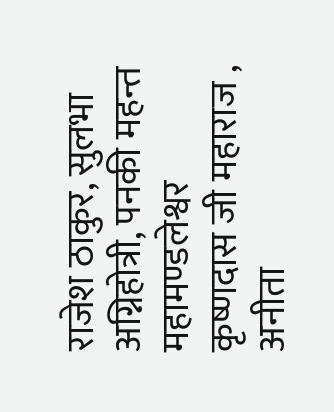राजेश ठाकुर, सुलभा अग्निहोत्री, पनकी महन्त महामण्डलेश्वर कृष्णदास जी महाराज , अनीता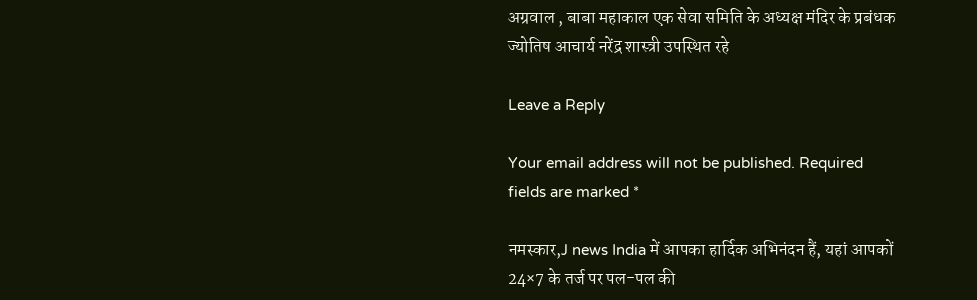अग्रवाल , बाबा महाकाल एक सेवा समिति के अध्यक्ष मंदिर के प्रबंधक ज्योतिष आचार्य नरेंद्र शास्त्री उपस्थित रहे

Leave a Reply

Your email address will not be published. Required fields are marked *

नमस्कार,J news India में आपका हार्दिक अभिनंदन हैं, यहां आपकों 24×7 के तर्ज पर पल-पल की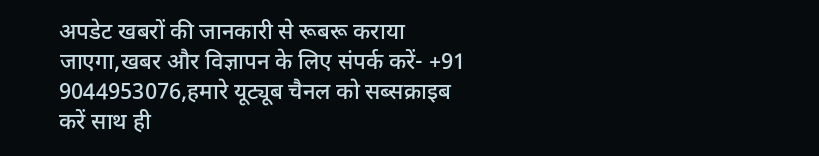अपडेट खबरों की जानकारी से रूबरू कराया जाएगा,खबर और विज्ञापन के लिए संपर्क करें- +91 9044953076,हमारे यूट्यूब चैनल को सब्सक्राइब करें साथ ही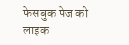फेसबुक पेज को लाइक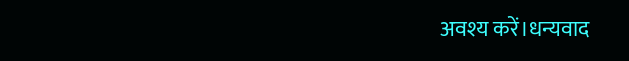अवश्य करें।धन्यवाद